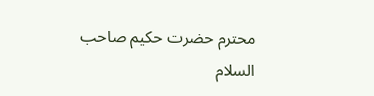محترم حضرت حکیم صاحب السلام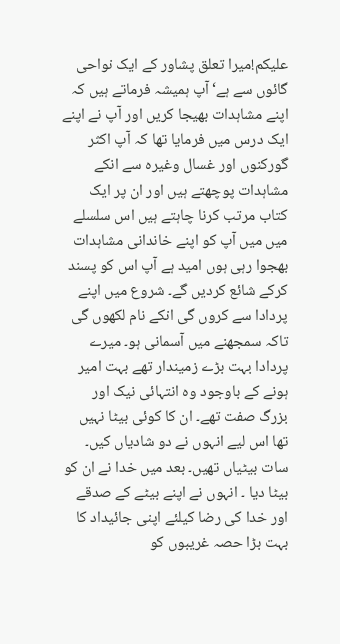علیکم!میرا تعلق پشاور کے ایک نواحی گائوں سے ہے‘ آپ ہمیشہ فرماتے ہیں کہ اپنے مشاہدات بھیجا کریں اور آپ نے اپنے ایک درس میں فرمایا تھا کہ آپ اکثر گورکنوں اور غسال وغیرہ سے انکے مشاہدات پوچھتے ہیں اور ان پر ایک کتاب مرتب کرنا چاہتے ہیں اس سلسلے میں میں آپ کو اپنے خاندانی مشاہدات بھجوا رہی ہوں امید ہے آپ اس کو پسند کرکے شائع کردیں گے۔ شروع میں اپنے پردادا سے کروں گی انکے نام لکھوں گی تاکہ سمجھنے میں آسمانی ہو۔ میرے پردادا بہت بڑے زمیندار تھے بہت امیر ہونے کے باوجود وہ انتہائی نیک اور بزرگ صفت تھے۔ ان کا کوئی بیٹا نہیں تھا اس لیے انہوں نے دو شادیاں کیں۔ سات بیٹیاں تھیں۔ بعد میں خدا نے ان کو بیٹا دیا ۔ انہوں نے اپنے بیٹے کے صدقے اور خدا کی رضا کیلئے اپنی جائیداد کا بہت بڑا حصہ غریبوں کو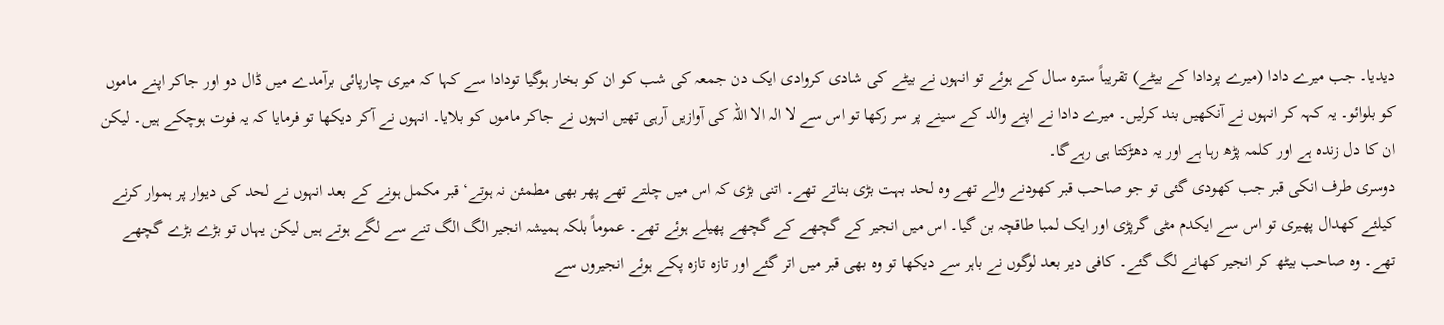دیدیا۔ جب میرے دادا (میرے پردادا کے بیٹے) تقریباً سترہ سال کے ہوئے تو انہوں نے بیٹے کی شادی کروادی ایک دن جمعہ کی شب کو ان کو بخار ہوگیا تودادا سے کہا کہ میری چارپائی برآمدے میں ڈال دو اور جاکر اپنے ماموں کو بلوائو۔ یہ کہہ کر انہوں نے آنکھیں بند کرلیں۔ میرے دادا نے اپنے والد کے سینے پر سر رکھا تو اس سے لا الہ الا اللہ کی آوازیں آرہی تھیں انہوں نے جاکر ماموں کو بلایا۔ انہوں نے آکر دیکھا تو فرمایا کہ یہ فوت ہوچکے ہیں۔ لیکن ان کا دل زندہ ہے اور کلمہ پڑھ رہا ہے اور یہ دھڑکتا ہی رہےگا۔
دوسری طرف انکی قبر جب کھودی گئی تو جو صاحب قبر کھودنے والے تھے وہ لحد بہت بڑی بناتے تھے۔ اتنی بڑی کہ اس میں چلتے تھے پھر بھی مطمئن نہ ہوتے‘ قبر مکمل ہونے کے بعد انہوں نے لحد کی دیوار پر ہموار کرنے کیلئے کھدال پھیری تو اس سے ایکدم مٹی گرپڑی اور ایک لمبا طاقچہ بن گیا۔ اس میں انجیر کے گچھے کے گچھے پھیلے ہوئے تھے۔ عموماً بلکہ ہمیشہ انجیر الگ الگ تنے سے لگے ہوتے ہیں لیکن یہاں تو بڑے بڑے گچھے تھے۔ وہ صاحب بیٹھ کر انجیر کھانے لگ گئے۔ کافی دیر بعد لوگوں نے باہر سے دیکھا تو وہ بھی قبر میں اتر گئے اور تازہ تازہ پکے ہوئے انجیروں سے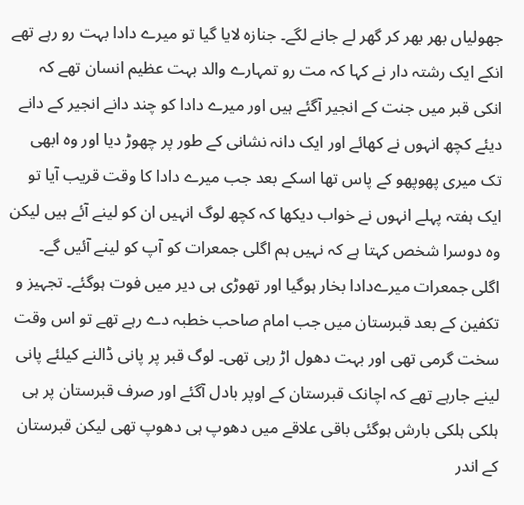جھولیاں بھر بھر کر گھر لے جانے لگے۔ جنازہ لایا گیا تو میرے دادا بہت رو رہے تھے انکے ایک رشتہ دار نے کہا کہ مت رو تمہارے والد بہت عظیم انسان تھے کہ انکی قبر میں جنت کے انجیر آگئے ہیں اور میرے دادا کو چند دانے انجیر کے دانے دیئے کچھ انہوں نے کھائے اور ایک دانہ نشانی کے طور پر چھوڑ دیا اور وہ ابھی تک میری پھوپھو کے پاس تھا اسکے بعد جب میرے دادا کا وقت قریب آیا تو ایک ہفتہ پہلے انہوں نے خواب دیکھا کہ کچھ لوگ انہیں ان کو لینے آئے ہیں لیکن وہ دوسرا شخص کہتا ہے کہ نہیں ہم اگلی جمعرات کو آپ کو لینے آئیں گے۔ اگلی جمعرات میرےدادا بخار ہوگیا اور تھوڑی ہی دیر میں فوت ہوگئے۔ تجہیز و تکفین کے بعد قبرستان میں جب امام صاحب خطبہ دے رہے تھے تو اس وقت سخت گرمی تھی اور بہت دھول اڑ رہی تھی۔ لوگ قبر پر پانی ڈالنے کیلئے پانی لینے جارہے تھے کہ اچانک قبرستان کے اوپر بادل آگئے اور صرف قبرستان پر ہی ہلکی ہلکی بارش ہوگئی باقی علاقے میں دھوپ ہی دھوپ تھی لیکن قبرستان کے اندر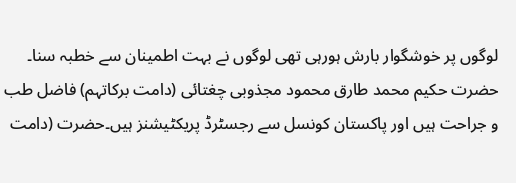لوگوں پر خوشگوار بارش ہورہی تھی لوگوں نے بہت اطمینان سے خطبہ سنا۔
حضرت حکیم محمد طارق محمود مجذوبی چغتائی (دامت برکاتہم) فاضل طب و جراحت ہیں اور پاکستان کونسل سے رجسٹرڈ پریکٹیشنز ہیں۔حضرت (دامت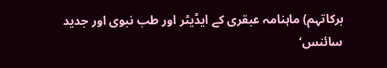برکاتہم) ماہنامہ عبقری کے ایڈیٹر اور طب نبوی اور جدید سائنس‘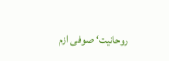روحانیت‘ صوفی ازم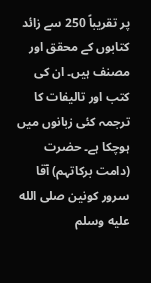پر تقریباً 250 سے زائد کتابوں کے محقق اور مصنف ہیں۔ ان کی کتب اور تالیفات کا ترجمہ کئی زبانوں میں ہوچکا ہے۔ حضرت (دامت برکاتہم) آقا سرور کونین صلى الله عليه وسلم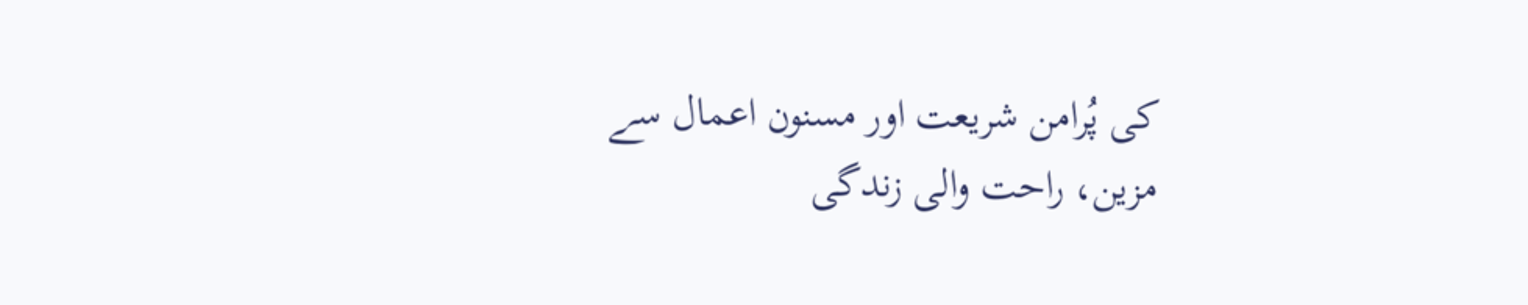کی پُرامن شریعت اور مسنون اعمال سے مزین، راحت والی زندگی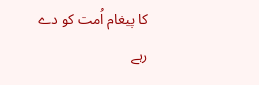کا پیغام اُمت کو دے رہے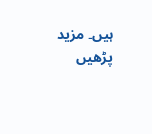ہیں۔ مزید پڑھیں